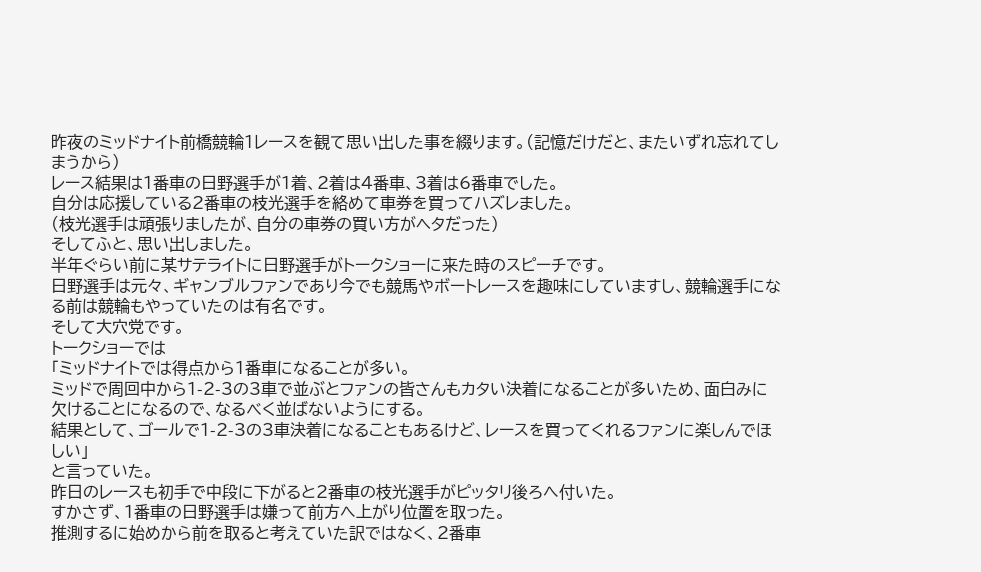昨夜のミッドナイト前橋競輪1レースを観て思い出した事を綴ります。(記憶だけだと、またいずれ忘れてしまうから)
レース結果は1番車の日野選手が1着、2着は4番車、3着は6番車でした。
自分は応援している2番車の枝光選手を絡めて車券を買ってハズレました。
(枝光選手は頑張りましたが、自分の車券の買い方がヘタだった)
そしてふと、思い出しました。
半年ぐらい前に某サテライトに日野選手がトークショーに来た時のスピーチです。
日野選手は元々、ギャンブルファンであり今でも競馬やボートレースを趣味にしていますし、競輪選手になる前は競輪もやっていたのは有名です。
そして大穴党です。
トークショーでは
「ミッドナイトでは得点から1番車になることが多い。
ミッドで周回中から1-2-3の3車で並ぶとファンの皆さんもカタい決着になることが多いため、面白みに欠けることになるので、なるべく並ばないようにする。
結果として、ゴールで1-2-3の3車決着になることもあるけど、レースを買ってくれるファンに楽しんでほしい」
と言っていた。
昨日のレースも初手で中段に下がると2番車の枝光選手がピッタリ後ろへ付いた。
すかさず、1番車の日野選手は嫌って前方へ上がり位置を取った。
推測するに始めから前を取ると考えていた訳ではなく、2番車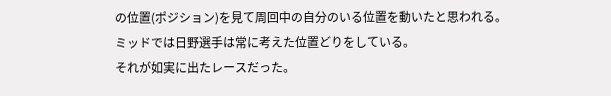の位置(ポジション)を見て周回中の自分のいる位置を動いたと思われる。
ミッドでは日野選手は常に考えた位置どりをしている。
それが如実に出たレースだった。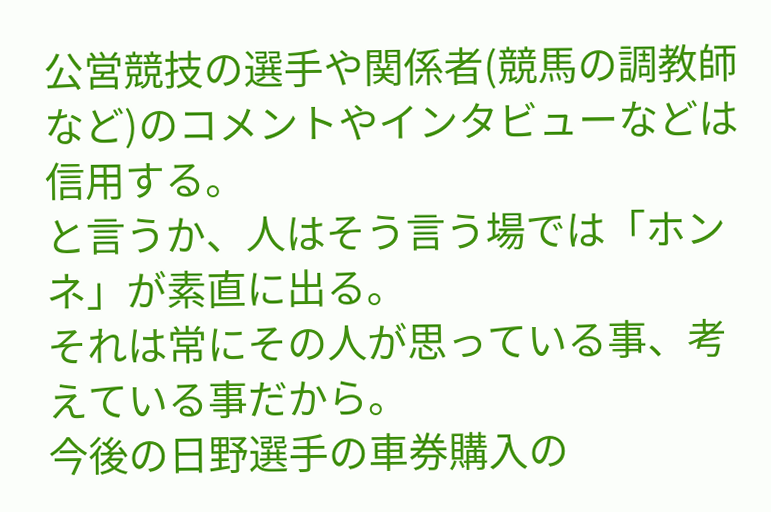公営競技の選手や関係者(競馬の調教師など)のコメントやインタビューなどは信用する。
と言うか、人はそう言う場では「ホンネ」が素直に出る。
それは常にその人が思っている事、考えている事だから。
今後の日野選手の車券購入の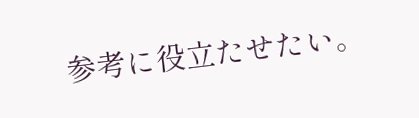参考に役立たせたい。